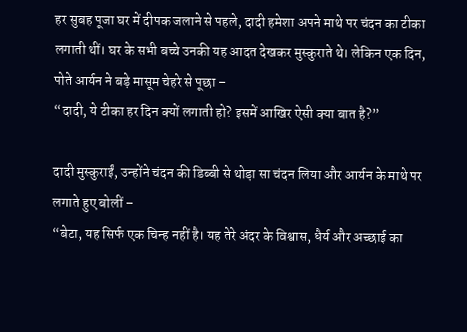हर सुबह पूजा घर में दीपक जलाने से पहले, दादी हमेशा अपने माथे पर चंदन का टीका लगाती थीं। घर के सभी बच्चे उनकी यह आदत देखकर मुस्कुराते थे। लेकिन एक दिन, पोते आर्यन ने बड़े मासूम चेहरे से पूछा –
“दादी, ये टीका हर दिन क्यों लगाती हो? इसमें आखिर ऐसी क्या बात है?”

दादी मुस्कुराईं, उन्होंने चंदन की डिब्बी से थोड़ा सा चंदन लिया और आर्यन के माथे पर लगाते हुए बोलीं –
“बेटा, यह सिर्फ एक चिन्ह नहीं है। यह तेरे अंदर के विश्वास, धैर्य और अच्छाई का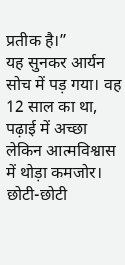प्रतीक है।”
यह सुनकर आर्यन सोच में पड़ गया। वह 12 साल का था, पढ़ाई में अच्छा लेकिन आत्मविश्वास में थोड़ा कमजोर। छोटी-छोटी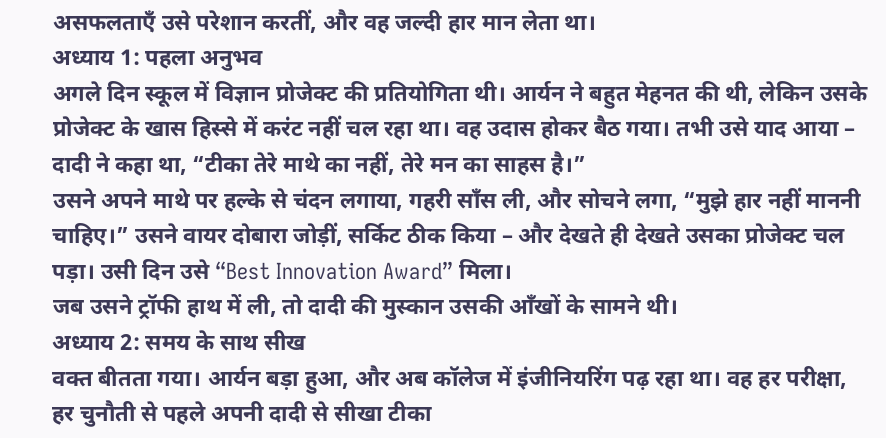असफलताएँ उसे परेशान करतीं, और वह जल्दी हार मान लेता था।
अध्याय 1: पहला अनुभव
अगले दिन स्कूल में विज्ञान प्रोजेक्ट की प्रतियोगिता थी। आर्यन ने बहुत मेहनत की थी, लेकिन उसके प्रोजेक्ट के खास हिस्से में करंट नहीं चल रहा था। वह उदास होकर बैठ गया। तभी उसे याद आया – दादी ने कहा था, “टीका तेरे माथे का नहीं, तेरे मन का साहस है।”
उसने अपने माथे पर हल्के से चंदन लगाया, गहरी साँस ली, और सोचने लगा, “मुझे हार नहीं माननी चाहिए।” उसने वायर दोबारा जोड़ीं, सर्किट ठीक किया – और देखते ही देखते उसका प्रोजेक्ट चल पड़ा। उसी दिन उसे “Best Innovation Award” मिला।
जब उसने ट्रॉफी हाथ में ली, तो दादी की मुस्कान उसकी आँखों के सामने थी।
अध्याय 2: समय के साथ सीख
वक्त बीतता गया। आर्यन बड़ा हुआ, और अब कॉलेज में इंजीनियरिंग पढ़ रहा था। वह हर परीक्षा, हर चुनौती से पहले अपनी दादी से सीखा टीका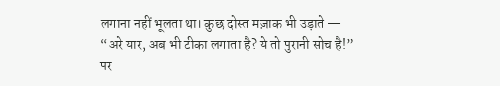लगाना नहीं भूलता था। कुछ दोस्त मज़ाक भी उड़ाते —
“अरे यार, अब भी टीका लगाता है? ये तो पुरानी सोच है!”
पर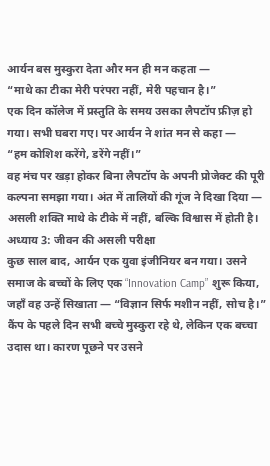आर्यन बस मुस्कुरा देता और मन ही मन कहता —
“माथे का टीका मेरी परंपरा नहीं, मेरी पहचान है।”
एक दिन कॉलेज में प्रस्तुति के समय उसका लैपटॉप फ्रीज़ हो गया। सभी घबरा गए। पर आर्यन ने शांत मन से कहा —
“हम कोशिश करेंगे, डरेंगे नहीं।”
वह मंच पर खड़ा होकर बिना लैपटॉप के अपनी प्रोजेक्ट की पूरी कल्पना समझा गया। अंत में तालियों की गूंज ने दिखा दिया — असली शक्ति माथे के टीके में नहीं, बल्कि विश्वास में होती है।
अध्याय 3: जीवन की असली परीक्षा
कुछ साल बाद, आर्यन एक युवा इंजीनियर बन गया। उसने समाज के बच्चों के लिए एक “Innovation Camp” शुरू किया, जहाँ वह उन्हें सिखाता — “विज्ञान सिर्फ मशीन नहीं, सोच है।”
कैंप के पहले दिन सभी बच्चे मुस्कुरा रहे थे, लेकिन एक बच्चा उदास था। कारण पूछने पर उसने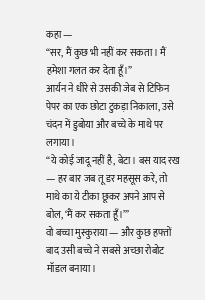कहा —
“सर, मैं कुछ भी नहीं कर सकता। मैं हमेशा गलत कर देता हूँ।”
आर्यन ने धीरे से उसकी जेब से टिफिन पेपर का एक छोटा टुकड़ा निकाला, उसे चंदन में डुबोया और बच्चे के माथे पर लगाया।
“ये कोई जादू नहीं है, बेटा। बस याद रख — हर बार जब तू डर महसूस करे, तो माथे का ये टीका छूकर अपने आप से बोल, ‘मैं कर सकता हूँ।’”
वो बच्चा मुस्कुराया — और कुछ हफ्तों बाद उसी बच्चे ने सबसे अच्छा रोबोट मॉडल बनाया।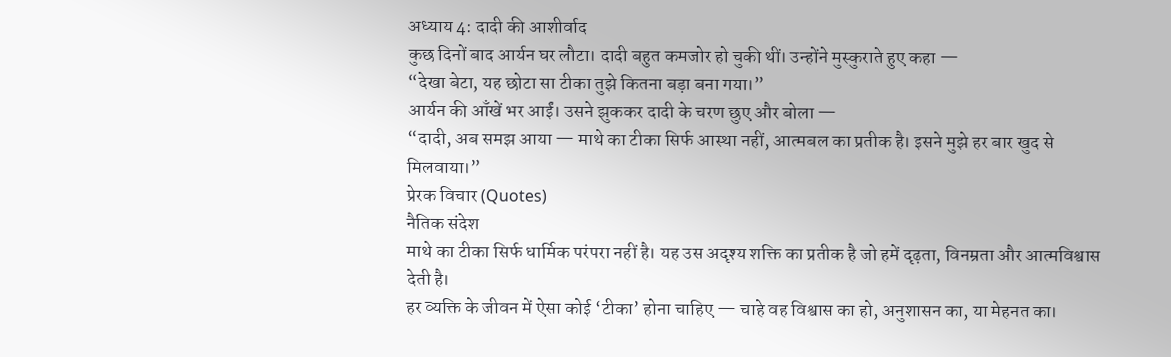अध्याय 4: दादी की आशीर्वाद
कुछ दिनों बाद आर्यन घर लौटा। दादी बहुत कमजोर हो चुकी थीं। उन्होंने मुस्कुराते हुए कहा —
“देखा बेटा, यह छोटा सा टीका तुझे कितना बड़ा बना गया।”
आर्यन की आँखें भर आईं। उसने झुककर दादी के चरण छुए और बोला —
“दादी, अब समझ आया — माथे का टीका सिर्फ आस्था नहीं, आत्मबल का प्रतीक है। इसने मुझे हर बार खुद से मिलवाया।”
प्रेरक विचार (Quotes)
नैतिक संदेश
माथे का टीका सिर्फ धार्मिक परंपरा नहीं है। यह उस अदृश्य शक्ति का प्रतीक है जो हमें दृढ़ता, विनम्रता और आत्मविश्वास देती है।
हर व्यक्ति के जीवन में ऐसा कोई ‘टीका’ होना चाहिए — चाहे वह विश्वास का हो, अनुशासन का, या मेहनत का।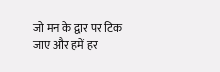जो मन के द्वार पर टिक जाए और हमें हर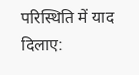परिस्थिति में याद दिलाए: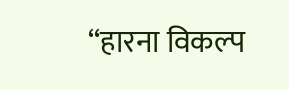“हारना विकल्प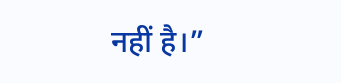नहीं है।”